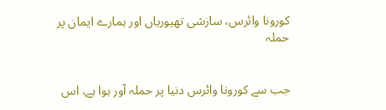کورونا وائرس، سازشی تھیوریاں اور ہمارے ایمان پر حملہ


جب سے کورونا وائرس دنیا پر حملہ آور ہوا ہے، اس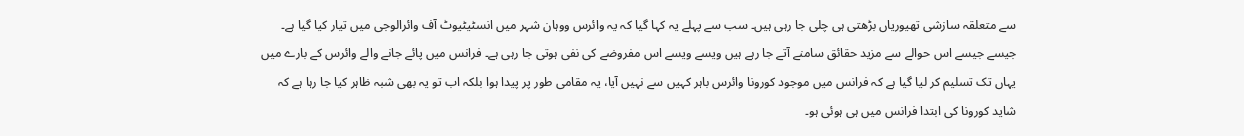سے متعلقہ سازشی تھیوریاں بڑھتی ہی چلی جا رہی ہیں۔ سب سے پہلے یہ کہا گیا کہ یہ وائرس ووہان شہر میں انسٹیٹیوٹ آف وائرالوجی میں تیار کیا گیا ہے۔ جیسے جیسے اس حوالے سے مزید حقائق سامنے آتے جا رہے ہیں ویسے ویسے اس مفروضے کی نفی ہوتی جا رہی ہے۔ فرانس میں پائے جانے والے وائرس کے بارے میں یہاں تک تسلیم کر لیا گیا ہے کہ فرانس میں موجود کورونا وائرس باہر کہیں سے نہیں آیا، یہ مقامی طور پر پیدا ہوا بلکہ اب تو یہ بھی شبہ ظاہر کیا جا رہا ہے کہ شاید کورونا کی ابتدا فرانس میں ہی ہوئی ہو۔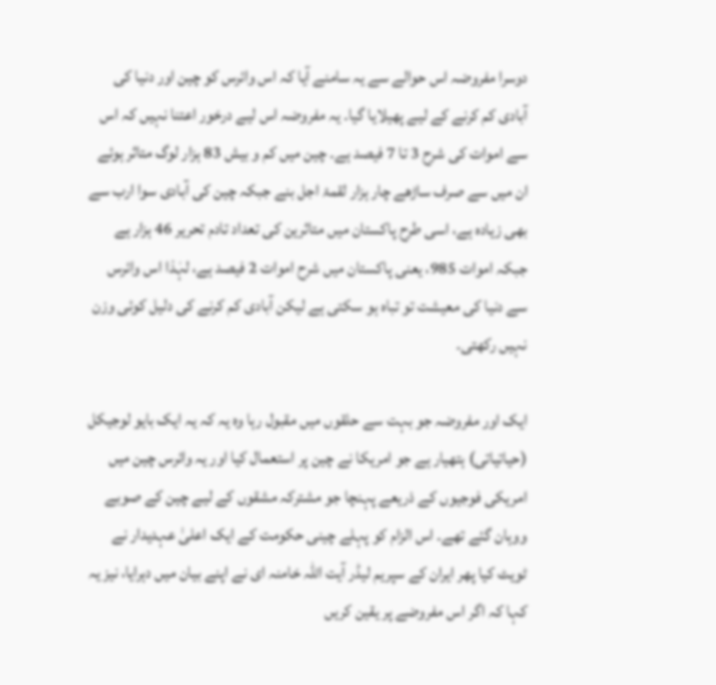دوسرا مفروضہ اس حوالے سے یہ سامنے آیا کہ اس وائرس کو چین اور دنیا کی آبادی کم کرنے کے لیے پھیلایا گیا۔ یہ مفروضہ اس لیے درخور اعتنا نہیں کہ اس سے اموات کی شرح 3 تا 7 فیصد ہے۔ چین میں کم و بیش 83 ہزار لوگ متاثر ہوئے ان میں سے صرف ساڑھے چار ہزار لقمۂ اجل بنے جبکہ چین کی آبادی سوا ارب سے بھی زیادہ ہے، اسی طرح پاکستان میں متاثرین کی تعداد تادم تحریر 46 ہزار ہے جبکہ اموات 985، یعنی پاکستان میں شرح اموات 2 فیصد ہے، لہٰذا اس وائرس سے دنیا کی معیشت تو تباہ ہو سکتی ہے لیکن آبادی کم کرنے کی دلیل کوئی وزن نہیں رکھتی۔

ایک اور مفروضہ جو بہت سے حلقوں میں مقبول رہا وہ یہ کہ یہ ایک بایو لوجیکل (حیاتیاتی) ہتھیار ہے جو امریکا نے چین پر استعمال کیا اور یہ وائرس چین میں امریکی فوجیوں کے ذریعے پہنچا جو مشترکہ مشقوں کے لیے چین کے صوبے ووہان گئے تھے۔ اس الزام کو پہلے چینی حکومت کے ایک اعلیٰ عہدیدار نے ٹویٹ کیا پھر ایران کے سپریم لیڈر آیت اللہ خامنہ ای نے اپنے بیان میں دہرایا، نیز یہ کہا کہ اگر اس مفروضے پر یقین کریں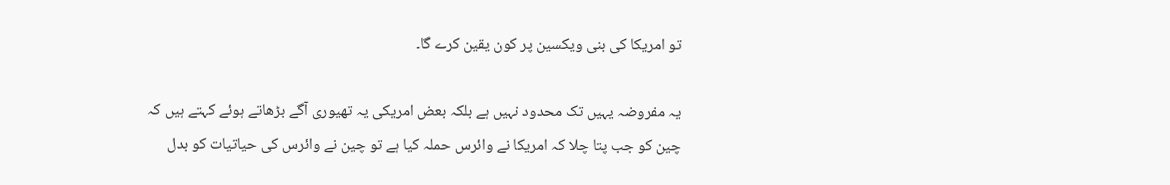تو امریکا کی بنی ویکسین پر کون یقین کرے گا۔

یہ مفروضہ یہیں تک محدود نہیں ہے بلکہ بعض امریکی یہ تھیوری آگے بڑھاتے ہوئے کہتے ہیں کہ چین کو جب پتا چلا کہ امریکا نے وائرس حملہ کیا ہے تو چین نے وائرس کی حیاتیات کو بدل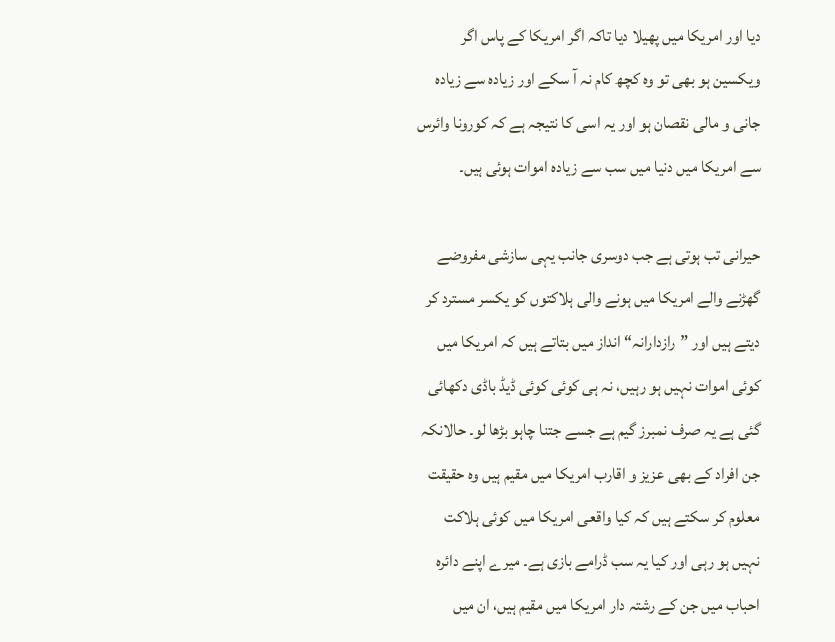دیا اور امریکا میں پھیلا دیا تاکہ اگر امریکا کے پاس اگر ویکسین ہو بھی تو وہ کچھ کام نہ آ سکے اور زیادہ سے زیادہ جانی و مالی نقصان ہو اور یہ اسی کا نتیجہ ہے کہ کورونا وائرس سے امریکا میں دنیا میں سب سے زیادہ اموات ہوئی ہیں۔

حیرانی تب ہوتی ہے جب دوسری جانب یہی سازشی مفروضے گھڑنے والے امریکا میں ہونے والی ہلاکتوں کو یکسر مسترد کر دیتے ہیں اور ”رازدارانہ“ انداز میں بتاتے ہیں کہ امریکا میں کوئی اموات نہیں ہو رہیں، نہ ہی کوئی کوئی ڈیڈ باڈی دکھائی گئی ہے یہ صرف نمبرز گیم ہے جسے جتنا چاہو بڑھا لو۔ حالانکہ جن افراد کے بھی عزیز و اقارب امریکا میں مقیم ہیں وہ حقیقت معلوم کر سکتے ہیں کہ کیا واقعی امریکا میں کوئی ہلاکت نہیں ہو رہی اور کیا یہ سب ڈرامے بازی ہے۔ میرے اپنے دائرہ احباب میں جن کے رشتہ دار امریکا میں مقیم ہیں، ان میں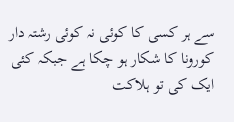سے ہر کسی کا کوئی نہ کوئی رشتہ دار کورونا کا شکار ہو چکا ہے جبکہ کئی ایک کی تو ہلاکت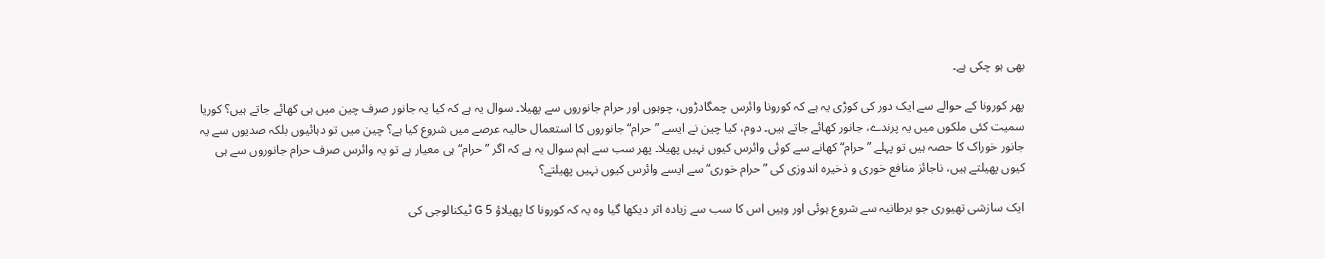بھی ہو چکی ہے۔

پھر کورونا کے حوالے سے ایک دور کی کوڑی یہ ہے کہ کورونا وائرس چمگادڑوں، چوہوں اور حرام جانوروں سے پھیلا۔ سوال یہ ہے کہ کیا یہ جانور صرف چین میں ہی کھائے جاتے ہیں؟ کوریا سمیت کئی ملکوں میں یہ پرندے، جانور کھائے جاتے ہیں۔ دوم، کیا چین نے ایسے ”حرام“ جانوروں کا استعمال حالیہ عرصے میں شروع کیا ہے؟ چین میں تو دہائیوں بلکہ صدیوں سے یہ جانور خوراک کا حصہ ہیں تو پہلے ”حرام“ کھانے سے کوئی وائرس کیوں نہیں پھیلا۔ پھر سب سے اہم سوال یہ ہے کہ اگر ”حرام“ ہی معیار ہے تو یہ وائرس صرف حرام جانوروں سے ہی کیوں پھیلتے ہیں، ناجائز منافع خوری و ذخیرہ اندوزی کی ”حرام خوری“ سے ایسے وائرس کیوں نہیں پھیلتے؟

ایک سازشی تھیوری جو برطانیہ سے شروع ہوئی اور وہیں اس کا سب سے زیادہ اثر دیکھا گیا وہ یہ کہ کورونا کا پھیلاؤ 5 G ٹیکنالوجی کی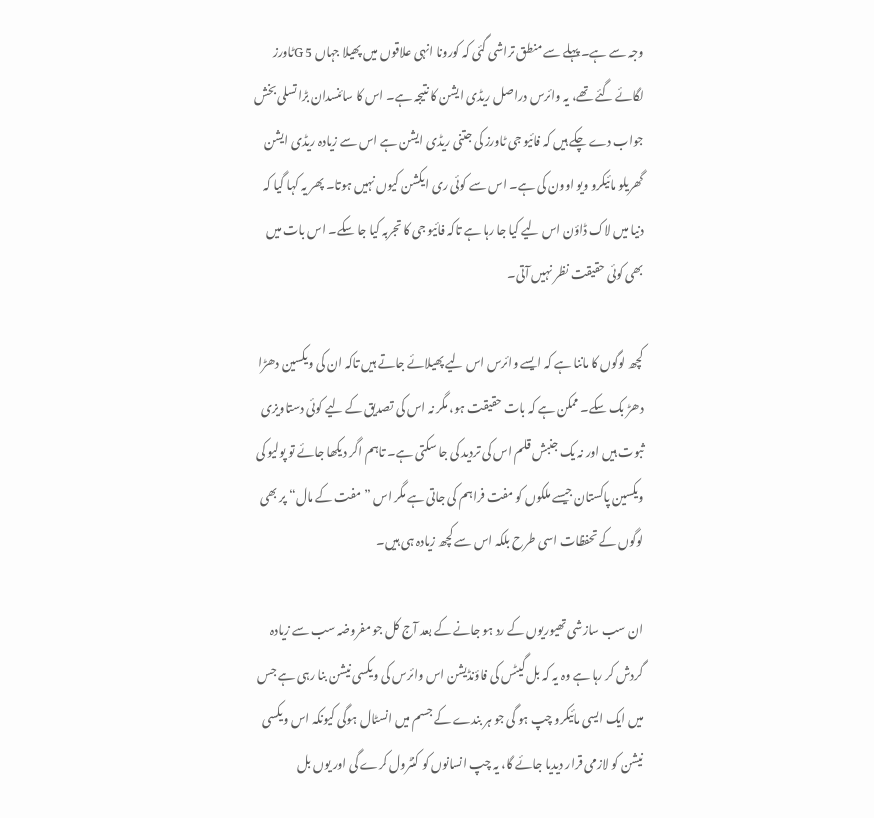وجہ سے ہے۔ پہلے سے منطق تراشی گئی کہ کورونا انہی علاقوں میں پھیلا جہاں 5 Gٹاورز لگائے گئے تھے، یہ وائرس دراصل ریڈی ایشن کا نتیجہ ہے۔ اس کا سائنسدان بڑا تسلی بخش جواب دے چکے ہیں کہ فائیو جی ٹاورز کی جتنی ریڈی ایشن ہے اس سے زیادہ ریڈی ایشن گھریلو مائیکرو ویو اوون کی ہے۔ اس سے کوئی ری ایکشن کیوں نہیں ہوتا۔ پھر یہ کہا گیا کہ دنیا میں لاک ڈاؤن اس لیے کیا جا رہا ہے تاکہ فائیو جی کا تجربہ کیا جا سکے۔ اس بات میں بھی کوئی حقیقت نظر نہیں آتی۔

کچھ لوگوں کا ماننا ہے کہ ایسے وائرس اس لیے پھیلائے جاتے ہیں تاکہ ان کی ویکسین دھڑا دھڑ بک سکے۔ ممکن ہے کہ بات حقیقت ہو، مگر نہ اس کی تصدیق کے لیے کوئی دستاویزی ثبوت ہیں اور نہ یک جنبش قلم اس کی تردید کی جا سکتی ہے۔ تاہم اگر دیکھا جائے تو پولیو کی ویکسین پاکستان جیسے ملکوں کو مفت فراہم کی جاتی ہے مگر اس ”مفت کے مال“ پر بھی لوگوں کے تحفظات اسی طرح بلکہ اس سے کچھ زیادہ ہی ہیں۔

ان سب سازشی تھیوریوں کے رد ہو جانے کے بعد آج کل جو مفروضہ سب سے زیادہ گردش کر رہا ہے وہ یہ کہ بل گیٹس کی فاؤنڈیشن اس وائرس کی ویکسی نیشن بنا رہی ہے جس میں ایک ایسی مائیکرو چپ ہو گی جو ہر بندے کے جسم میں انسٹال ہوگی کیونکہ اس ویکسی نیشن کو لازمی قرار دیدیا جائے گا، یہ چپ انسانوں کو کنٹرول کرے گی اور یوں بل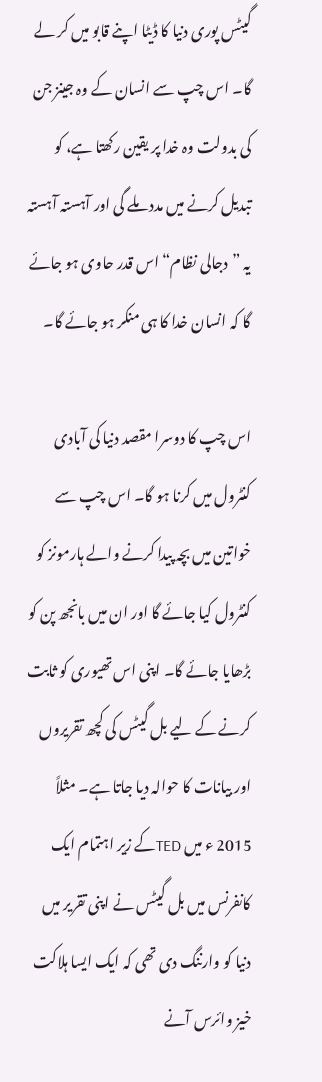گیٹس پوری دنیا کا ڈیٹا اپنے قابو میں کر لے گا۔ اس چپ سے انسان کے وہ جینز جن کی بدولت وہ خدا پر یقین رکھتا ہے، کو تبدیل کرنے میں مدد ملے گی اور آہستہ آہستہ یہ ”دجالی نظام“ اس قدر حاوی ہو جائے گا کہ انسان خدا کا ہی منکر ہو جائے گا۔

اس چپ کا دوسرا مقصد دنیا کی آبادی کنٹرول میں کرنا ہو گا۔ اس چپ سے خواتین میں بچہ پیدا کرنے والے ہارمونز کو کنٹرول کیا جائے گا اور ان میں بانجھ پن کو بڑھایا جائے گا۔ اپنی اس تھیوری کو ثابت کرنے کے لیے بل گیٹس کی کچھ تقریروں اور بیانات کا حوالہ دیا جاتا ہے۔ مثلاً 2015 ء میں TEDکے زیر اہتمام ایک کانفرنس میں بل گیٹس نے اپنی تقریر میں دنیا کو وارننگ دی تھی کہ ایک ایسا ہلاکت خیز وائرس آنے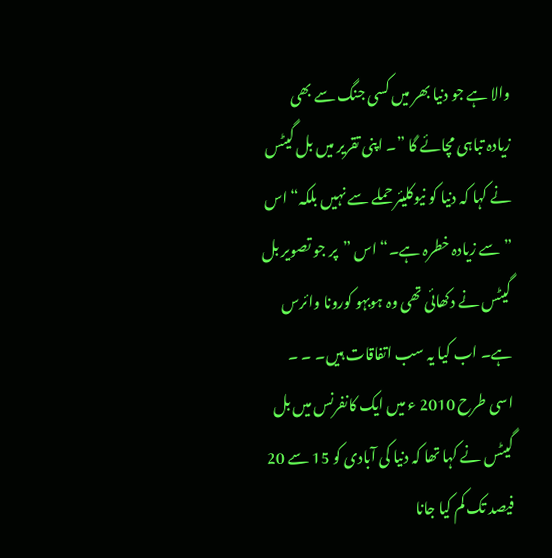والا ہے جو دنیا بھر میں کسی جنگ سے بھی زیادہ تباہی مچائے گا ”۔ اپنی تقریر میں بل گیٹس نے کہا کہ دنیا کو نیوکلیئر حملے سے نہیں بلکہ“ اس ”سے زیادہ خطرہ ہے۔“ اس ”پر جو تصویر بل گیٹس نے دکھائی تھی وہ ہوبہو کورونا وائرس ہے۔ اب کیا یہ سب اتفاقات ہیں۔ ۔ ۔ اسی طرح 2010 ء میں ایک کانفرنس میں بل گیٹس نے کہا تھا کہ دنیا کی آبادی کو 15 سے 20 فیصد تک کم کیا جانا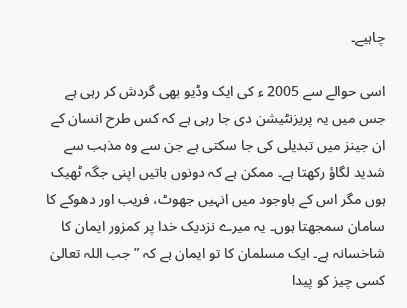چاہیے۔

اسی حوالے سے 2005 ء کی ایک وڈیو بھی گردش کر رہی ہے جس میں یہ پریزنٹیشن دی جا رہی ہے کہ کس طرح انسان کے ان جینز میں تبدیلی کی جا سکتی ہے جن سے وہ مذہب سے شدید لگاؤ رکھتا ہے۔ ممکن ہے کہ دونوں باتیں اپنی جگہ ٹھیک ہوں مگر اس کے باوجود میں انہیں جھوٹ، فریب اور دھوکے کا سامان سمجھتا ہوں۔ یہ میرے نزدیک خدا پر کمزور ایمان کا شاخسانہ ہے۔ ایک مسلمان کا تو ایمان ہے کہ ”جب اللہ تعالیٰ کسی چیز کو پیدا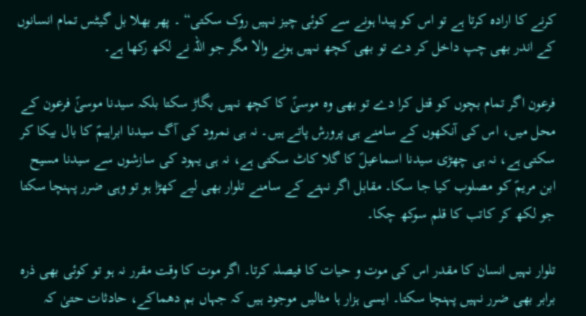کرنے کا ارادہ کرتا ہے تو اس کو پیدا ہونے سے کوئی چیز نہیں روک سکتی“ ۔ پھر بھلا بل گیٹس تمام انسانوں کے اندر بھی چپ داخل کر دے تو بھی کچھ نہیں ہونے والا مگر جو اللہ نے لکھ رکھا ہے۔

فرعون اگر تمام بچوں کو قتل کرا دے تو بھی وہ موسیٰؑ کا کچھ نہیں بگاڑ سکتا بلکہ سیدنا موسیٰؑ فرعون کے محل میں، اس کی آنکھوں کے سامنے ہی پرورش پاتے ہیں۔ نہ ہی نمرود کی آگ سیدنا ابراہیمؑ کا بال بیکا کر سکتی ہے، نہ ہی چھڑی سیدنا اسماعیلؑ کا گلا کاٹ سکتی ہے، نہ ہی یہود کی سازشوں سے سیدنا مسیح ابن مریمؑ کو مصلوب کیا جا سکا۔ مقابل اگر نہتے کے سامنے تلوار بھی لیے کھڑا ہو تو وہی ضرر پہنچا سکتا جو لکھ کر کاتب کا قلم سوکھ چکا۔

تلوار نہیں انسان کا مقدر اس کی موت و حیات کا فیصلہ کرتا۔ اگر موت کا وقت مقرر نہ ہو تو کوئی بھی ذرہ برابر بھی ضرر نہیں پہنچا سکتا۔ ایسی ہزار ہا مثالیں موجود ہیں کہ جہاں بم دھماکے، حادثات حتیٰ کہ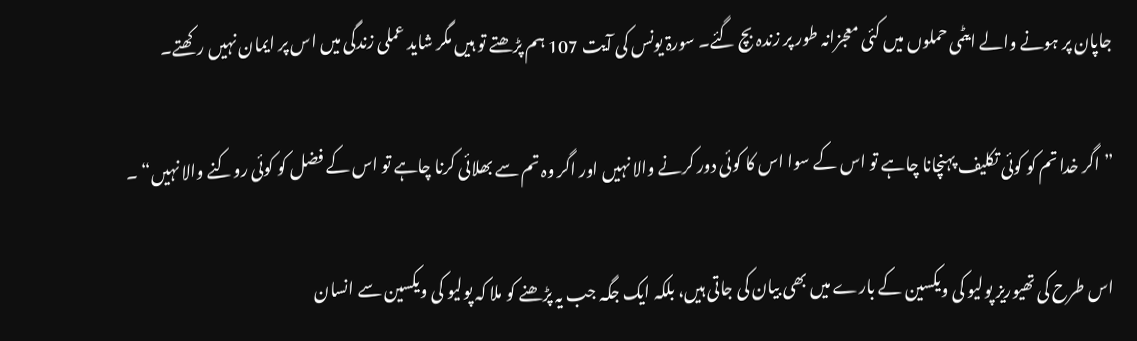جاپان پر ہونے والے ایٹمی حملوں میں کئی معجزانہ طور پر زندہ بچ گئے۔ سورۃ یونس کی آیت 107 ہم پڑھتے تو ہیں مگر شاید عملی زندگی میں اس پر ایمان نہیں رکھتے۔

”اگر خدا تم کو کوئی تکلیف پہنچانا چاہے تو اس کے سوا اس کا کوئی دور کرنے والا نہیں اور اگر وہ تم سے بھلائی کرنا چاہے تو اس کے فضل کو کوئی روکنے والا نہیں“ ۔

اس طرح کی تھیوریز پولیو کی ویکسین کے بارے میں بھی بیان کی جاتی ہیں، بلکہ ایک جگہ جب یہ پڑھنے کو ملا کہ پولیو کی ویکسین سے انسان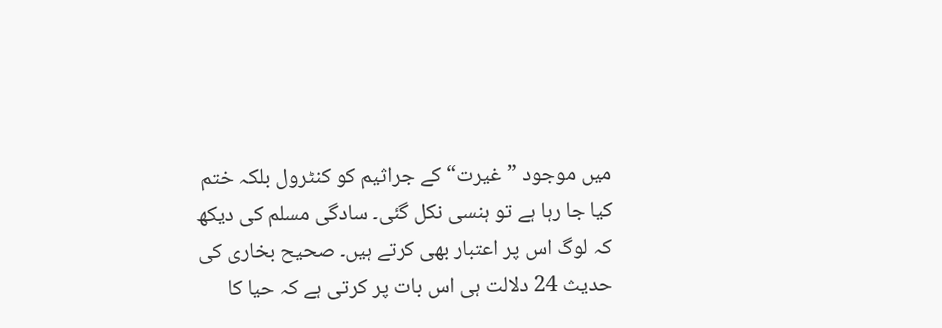میں موجود ”غیرت“ کے جراثیم کو کنٹرول بلکہ ختم کیا جا رہا ہے تو ہنسی نکل گئی۔ سادگی مسلم کی دیکھ کہ لوگ اس پر اعتبار بھی کرتے ہیں۔ صحیح بخاری کی حدیث 24 دلالت ہی اس بات پر کرتی ہے کہ حیا کا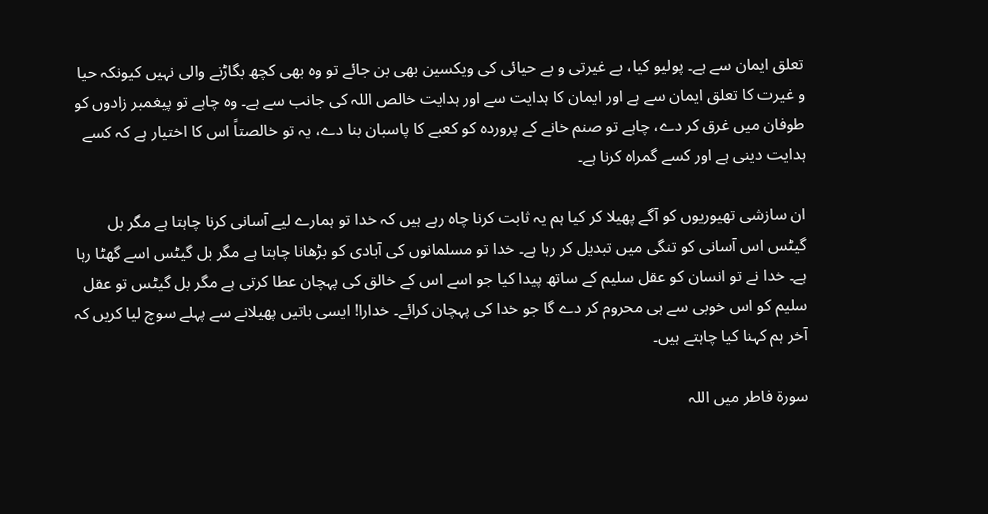تعلق ایمان سے ہے۔ پولیو کیا، بے غیرتی و بے حیائی کی ویکسین بھی بن جائے تو وہ بھی کچھ بگاڑنے والی نہیں کیونکہ حیا و غیرت کا تعلق ایمان سے ہے اور ایمان کا ہدایت سے اور ہدایت خالص اللہ کی جانب سے ہے۔ وہ چاہے تو پیغمبر زادوں کو طوفان میں غرق کر دے، چاہے تو صنم خانے کے پروردہ کو کعبے کا پاسبان بنا دے، یہ تو خالصتاً اس کا اختیار ہے کہ کسے ہدایت دینی ہے اور کسے گمراہ کرنا ہے۔

ان سازشی تھیوریوں کو آگے پھیلا کر کیا ہم یہ ثابت کرنا چاہ رہے ہیں کہ خدا تو ہمارے لیے آسانی کرنا چاہتا ہے مگر بل گیٹس اس آسانی کو تنگی میں تبدیل کر رہا ہے۔ خدا تو مسلمانوں کی آبادی کو بڑھانا چاہتا ہے مگر بل گیٹس اسے گھٹا رہا ہے۔ خدا نے تو انسان کو عقل سلیم کے ساتھ پیدا کیا جو اسے اس کے خالق کی پہچان عطا کرتی ہے مگر بل گیٹس تو عقل سلیم کو اس خوبی سے ہی محروم کر دے گا جو خدا کی پہچان کرائے۔ خدارا! ایسی باتیں پھیلانے سے پہلے سوچ لیا کریں کہ آخر ہم کہنا کیا چاہتے ہیں۔

سورۃ فاطر میں اللہ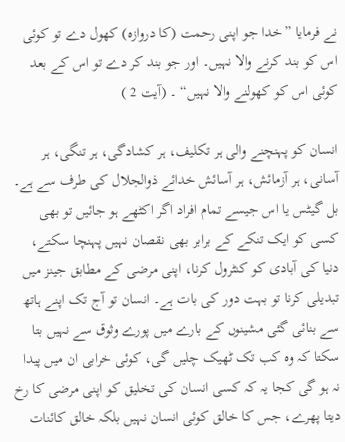نے فرمایا ”خدا جو اپنی رحمت (کا دروازہ) کھول دے تو کوئی اس کو بند کرنے والا نہیں۔ اور جو بند کر دے تو اس کے بعد کوئی اس کو کھولنے والا نہیں“ ۔ (آیت 2 )

انسان کو پہنچنے والی ہر تکلیف، ہر کشادگی، ہر تنگی، ہر آسانی، ہر آزمائش، ہر آسائش خدائے ذوالجلال کی طرف سے ہے۔ بل گیٹس یا اس جیسے تمام افراد اگر اکٹھے ہو جائیں تو بھی کسی کو ایک تنکے کے برابر بھی نقصان نہیں پہنچا سکتے، دنیا کی آبادی کو کنٹرول کرنا، اپنی مرضی کے مطابق جینز میں تبدیلی کرنا تو بہت دور کی بات ہے۔ انسان تو آج تک اپنے ہاتھ سے بنائی گئی مشینوں کے بارے میں پورے وثوق سے نہیں بتا سکتا کہ وہ کب تک ٹھیک چلیں گی، کوئی خرابی ان میں پیدا نہ ہو گی کجا یہ کہ کسی انسان کی تخلیق کو اپنی مرضی کا رخ دیتا پھرے، جس کا خالق کوئی انسان نہیں بلکہ خالق کائنات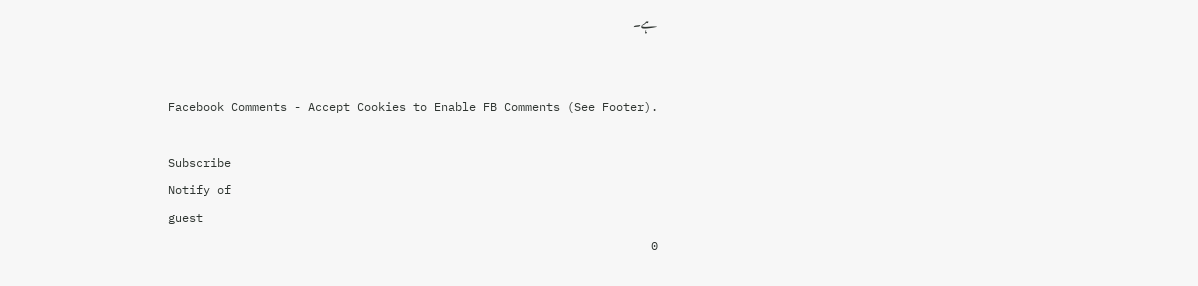ہے۔


Facebook Comments - Accept Cookies to Enable FB Comments (See Footer).

Subscribe
Notify of
guest
0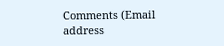Comments (Email address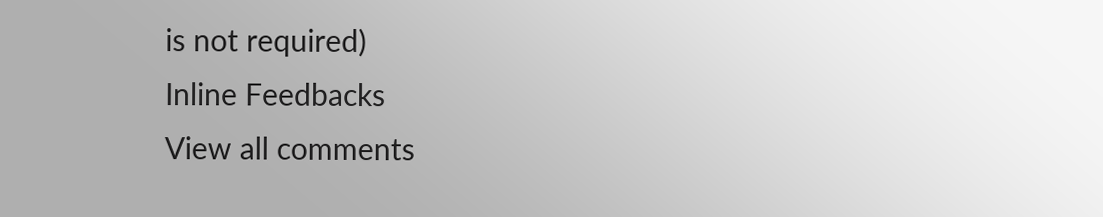is not required)
Inline Feedbacks
View all comments